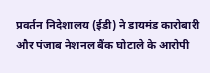प्रवर्तन निदेशालय (ईडी) ने डायमंड कारोबारी और पंजाब नेशनल बैंक घोटाले के आरोपी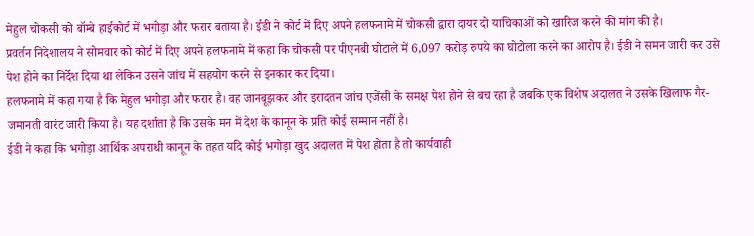मेहुल चोकसी को बॉम्बे हाईकोर्ट में भगोड़ा और फरार बताया है। ईडी ने कोर्ट में दिए अपने हलफनामे में चोकसी द्वारा दायर दो याचिकाओं को खारिज करने की मांग की है।
प्रवर्तन निदेशालय ने सोमवार को कोर्ट में दिए अपने हलफनामे में कहा कि चोकसी पर पीएनबी घोटाले में 6,097 करोड़ रुपये का घोटोला करने का आरोप है। ईडी ने समन जारी कर उसे पेश होने का निर्देश दिया था लेकिन उसने जांच में सहयोग करने से इनकार कर दिया।
हलफनामे में कहा गया है कि मेहुल भगोड़ा और फरार है। वह जानबूझकर और इरादतन जांच एजेंसी के समक्ष पेश होने से बच रहा है जबकि एक विशेष अदालत ने उसके खिलाफ गैर-जमानती वारंट जारी किया है। यह दर्शाता है कि उसके मन में देश के कानून के प्रति कोई सम्मान नहीं है।
ईडी ने कहा कि भगोड़ा आर्थिक अपराधी कानून के तहत यदि कोई भगोड़ा खुद अदालत में पेश होता है तो कार्यवाही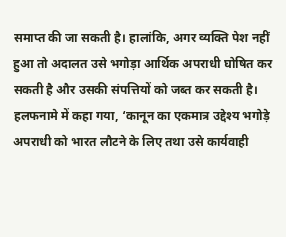समाप्त की जा सकती है। हालांकि, अगर व्यक्ति पेश नहीं हुआ तो अदालत उसे भगोड़ा आर्थिक अपराधी घोषित कर सकती है और उसकी संपत्तियों को जब्त कर सकती है।
हलफनामे में कहा गया, ‘कानून का एकमात्र उद्देश्य भगोड़े अपराधी को भारत लौटने के लिए तथा उसे कार्यवाही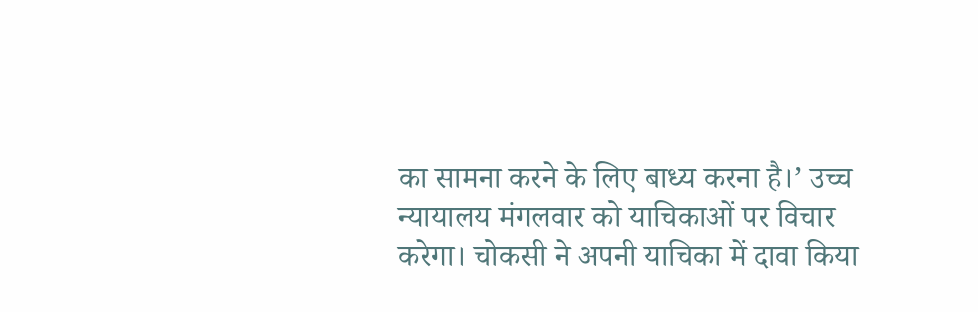का सामना करने के लिए बाध्य करना है।’ उच्च न्यायालय मंगलवार को याचिकाओं पर विचार करेगा। चोकसी ने अपनी याचिका में दावा किया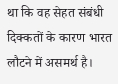था कि वह सेहत संबंधी दिक्कतों के कारण भारत लौटने में असमर्थ है।